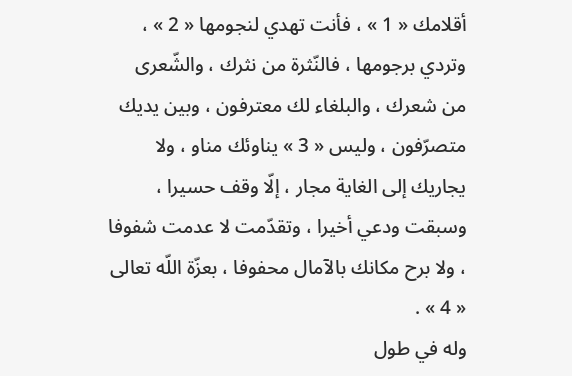أقلامك « 1 » ، فأنت تهدي لنجومها « 2 » ، وتردي برجومها ، فالنّثرة من نثرك ، والشّعرى من شعرك ، والبلغاء لك معترفون ، وبين يديك متصرّفون ، وليس « 3 » يناوئك مناو ، ولا يجاريك إلى الغاية مجار ، إلّا وقف حسيرا ، وسبقت ودعي أخيرا ، وتقدّمت لا عدمت شفوفا ، ولا برح مكانك بالآمال محفوفا ، بعزّة اللّه تعالى « 4 » .
وله في طول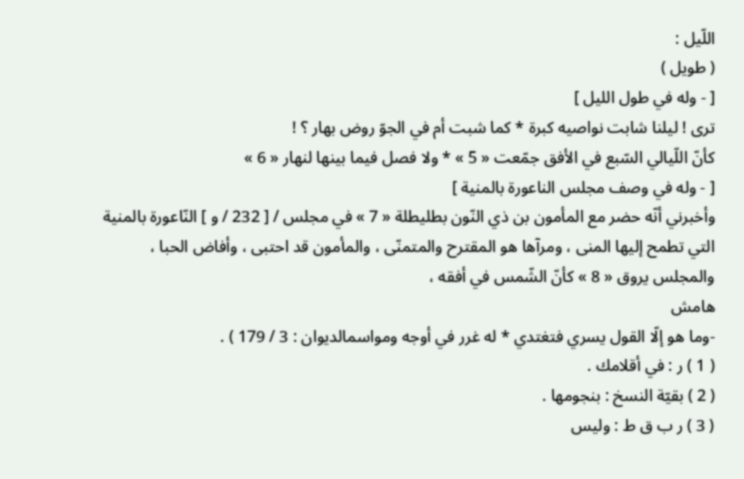اللّيل :
( طويل )
[ - وله في طول الليل ]
ترى ! ليلنا شابت نواصيه كبرة * كما شبت أم في الجوّ روض بهار ؟ !
كأنّ اللّيالي السّبع في الأفق جمّعت « 5 » * ولا فصل فيما بينها لنهار « 6 »
[ - وله في وصف مجلس الناعورة بالمنية ]
وأخبرني أنّه حضر مع المأمون بن ذي النّون بطليطلة « 7 » في مجلس / [ 232 / و ] النّاعورة بالمنية التي تطمح إليها المنى ، ومرآها هو المقترح والمتمنّى ، والمأمون قد احتبى ، وأفاض الحبا ، والمجلس يروق « 8 » كأنّ الشّمس في أفقه ،
هامش
-وما هو إلّا القول يسري فتغتدي * له غرر في أوجه ومواسمالديوان : 3 / 179 ) .
( 1 ) ر : في أقلامك .
( 2 ) بقيّة النسخ : بنجومها .
( 3 ) ر ب ق ط : وليس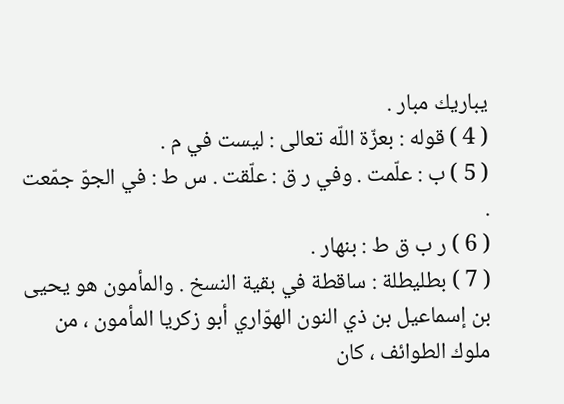يباريك مبار .
( 4 ) قوله : بعزّة اللّه تعالى : ليست في م .
( 5 ) ب : علّمت . وفي ر ق : علّقت . س ط : في الجوّ جمّعت .
( 6 ) ر ب ق ط : بنهار .
( 7 ) بطليطلة : ساقطة في بقية النسخ . والمأمون هو يحيى بن إسماعيل بن ذي النون الهوّاري أبو زكريا المأمون ، من ملوك الطوائف ، كان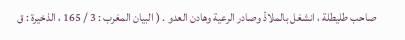صاحب طليطلة ، انشغل بالملاذّ وصادر الرعية وهادن العدو . ( البيان المغرب : 3 / 165 ، الذخيرة : ق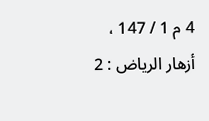4 م 1 / 147 ، أزهار الرياض : 2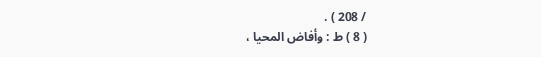/ 208 ) .
( 8 ) ط : وأفاض المحيا ،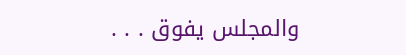والمجلس يفوق . . .